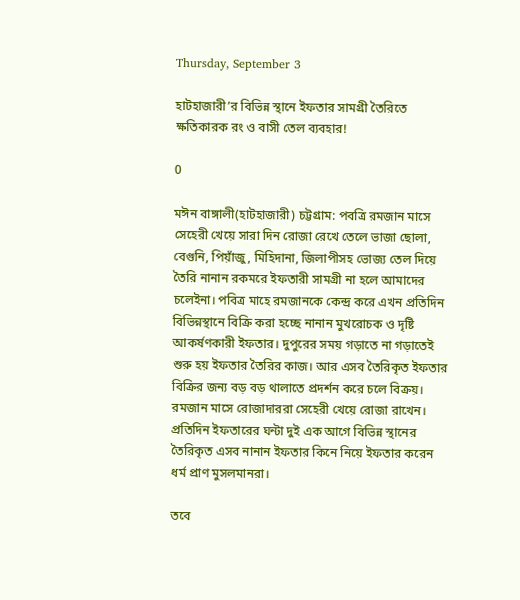Thursday, September 3

হাটহাজারী’র বিভিন্ন স্থানে ইফতার সামগ্রী তৈরিতে ক্ষতিকারক রং ও বাসী তেল ব্যবহার!

0

মঈন বাঙ্গালী(হাটহাজারী) চট্টগ্রাম: পবত্রি রমজান মাসে সেহেরী খেয়ে সারা দিন রোজা রেখে তেলে ভাজা ছোলা, বেগুনি, পিয়াঁজু, মিহিদানা, জিলাপীসহ ভোজ্য তেল দিয়ে তৈরি নানান রকমরে ইফতারী সামগ্রী না হলে আমাদের চলেইনা। পবিত্র মাহে রমজানকে কেন্দ্র করে এখন প্রতিদিন বিভিন্নস্থানে বিক্রি করা হচ্ছে নানান মুখরোচক ও দৃষ্টি আকর্ষণকারী ইফতার। দুপুরের সময় গড়াতে না গড়াতেই শুরু হয় ইফতার তৈরির কাজ। আর এসব তৈরিকৃত ইফতার বিক্রির জন্য বড় বড় থালাতে প্রদর্শন করে চলে বিক্রয়। রমজান মাসে রোজাদাররা সেহেরী খেয়ে রোজা রাখেন। প্রতিদিন ইফতারের ঘন্টা দুই এক আগে বিভিন্ন স্থানের তৈরিকৃত এসব নানান ইফতার কিনে নিয়ে ইফতার করেন ধর্ম প্রাণ মুসলমানরা।

তবে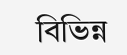বিভিন্ন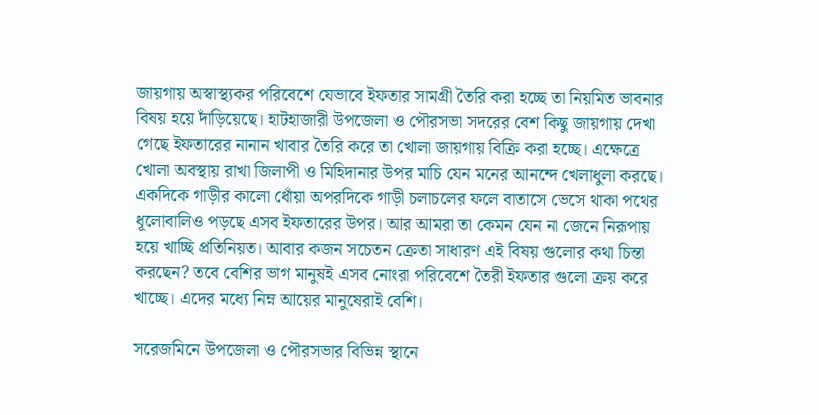জায়গায় অস্বাস্থ্যকর পরিবেশে যেভাবে ইফতার সামগ্রী তৈরি করা হচ্ছে তা নিয়মিত ভাবনার বিষয় হয়ে দাঁড়িয়েছে। হাটহাজারী উপজেলা ও পৌরসভা সদরের বেশ কিছু জায়গায় দেখা গেছে ইফতারের নানান খাবার তৈরি করে তা খোলা জায়গায় বিক্রি করা হচ্ছে। এক্ষেত্রে খোলা অবস্থায় রাখা জিলাপী ও মিহিদানার উপর মাচি যেন মনের আনন্দে খেলাধুলা করছে। একদিকে গাড়ীর কালো ধোঁয়া অপরদিকে গাড়ী চলাচলের ফলে বাতাসে ভেসে থাকা পথের ধূলোবালিও পড়ছে এসব ইফতারের উপর। আর আমরা তা কেমন যেন না জেনে নিরূপায় হয়ে খাচ্ছি প্রতিনিয়ত। আবার কজন সচেতন ক্রেতা সাধারণ এই বিষয় গুলোর কথা চিন্তা করছেন? তবে বেশির ভাগ মানুষই এসব নোংরা পরিবেশে তৈরী ইফতার গুলো ক্রয় করে খাচ্ছে। এদের মধ্যে নিম্ন আয়ের মানুষেরাই বেশি।

সরেজমিনে উপজেলা ও পৌরসভার বিভিন্ন স্থানে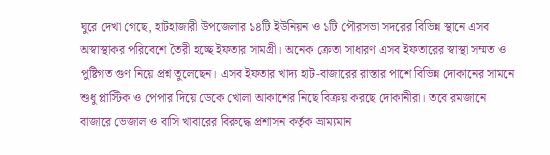ঘুরে দেখা গেছে, হাটহাজারী উপজেলার ১৪টি ইউনিয়ন ও ১টি পৌরসভা সদরের বিভিন্ন স্থানে এসব অস্বাস্থাকর পরিবেশে তৈরী হচ্ছে ইফতার সামগ্রী। অনেক ক্রেতা সাধারণ এসব ইফতারের স্বাস্থা সম্মত ও পুষ্টিগত গুণ নিয়ে প্রশ্ন তুলেছেন। এসব ইফতার খাদ্য হাট-বাজারের রাস্তার পাশে বিভিন্ন দোকানের সামনে শুধু প্লাস্টিক ও পেপার দিয়ে ডেকে খোলা আকাশের নিছে বিক্রয় করছে দোকানীরা। তবে রমজানে বাজারে ভেজাল ও বাসি খাবারের বিরুদ্ধে প্রশাসন কর্তৃক ভ্রাম্যমান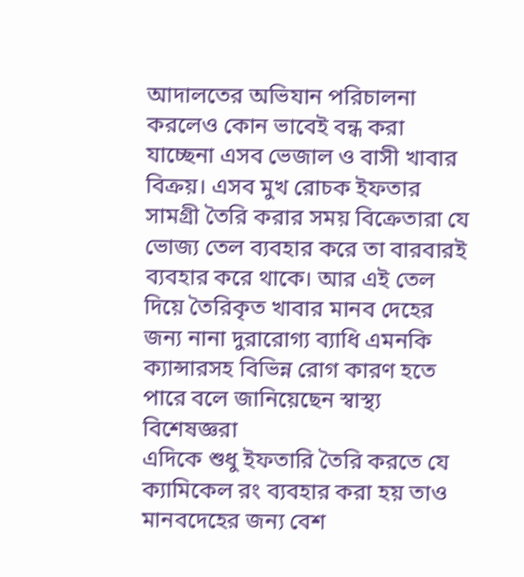আদালতের অভিযান পরিচালনা করলেও কোন ভাবেই বন্ধ করা যাচ্ছেনা এসব ভেজাল ও বাসী খাবার বিক্রয়। এসব মুখ রোচক ইফতার সামগ্রী তৈরি করার সময় বিক্রেতারা যে ভোজ্য তেল ব্যবহার করে তা বারবারই ব্যবহার করে থাকে। আর এই তেল দিয়ে তৈরিকৃত খাবার মানব দেহের জন্য নানা দুরারোগ্য ব্যাধি এমনকি ক্যান্সারসহ বিভিন্ন রোগ কারণ হতে পারে বলে জানিয়েছেন স্বাস্থ্য বিশেষজ্ঞরা
এদিকে শুধু ইফতারি তৈরি করতে যে ক্যামিকেল রং ব্যবহার করা হয় তাও মানবদেহের জন্য বেশ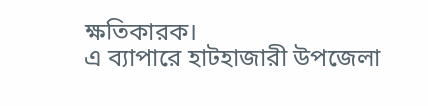ক্ষতিকারক।
এ ব্যাপারে হাটহাজারী উপজেলা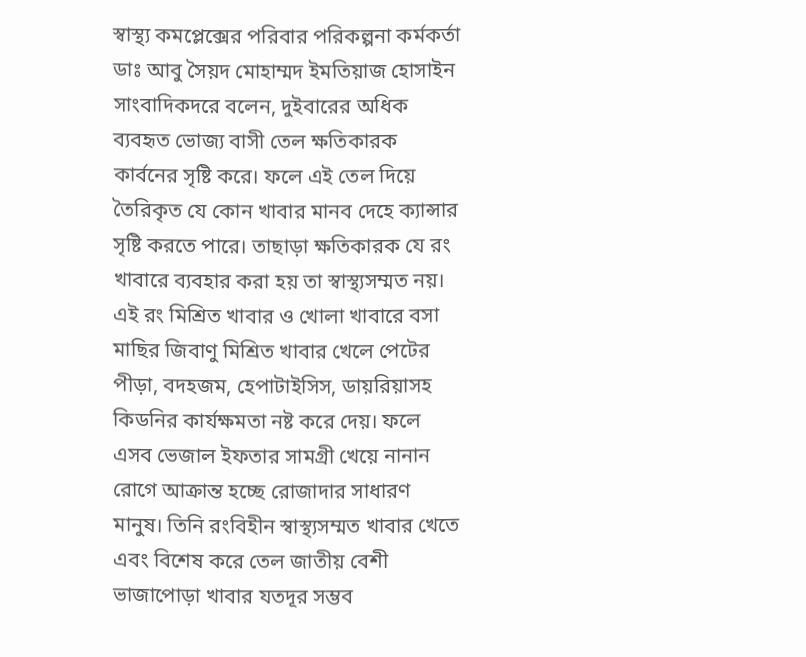স্বাস্থ্য কমপ্লেক্সের পরিবার পরিকল্পনা কর্মকর্তা ডাঃ আবু সৈয়দ মোহাম্মদ ইমতিয়াজ হোসাইন সাংবাদিকদরে বলেন, দুইবারের অধিক ব্যবহৃত ভোজ্য বাসী তেল ক্ষতিকারক কার্বনের সৃষ্টি করে। ফলে এই তেল দিয়ে তৈরিকৃত যে কোন খাবার মানব দেহে ক্যান্সার সৃষ্টি করতে পারে। তাছাড়া ক্ষতিকারক যে রং খাবারে ব্যবহার করা হয় তা স্বাস্থ্যসম্মত নয়। এই রং মিশ্রিত খাবার ও খোলা খাবারে বসা মাছির জিবাণু মিশ্রিত খাবার খেলে পেটের পীড়া, বদহজম, হেপাটাইসিস, ডায়রিয়াসহ কিডনির কার্যক্ষমতা নষ্ট করে দেয়। ফলে এসব ভেজাল ইফতার সামগ্রী খেয়ে নানান রোগে আক্রান্ত হচ্ছে রোজাদার সাধারণ মানুষ। তিনি রংবিহীন স্বাস্থ্যসম্মত খাবার খেতে এবং বিশেষ করে তেল জাতীয় বেশী ভাজাপোড়া খাবার যতদূর সম্ভব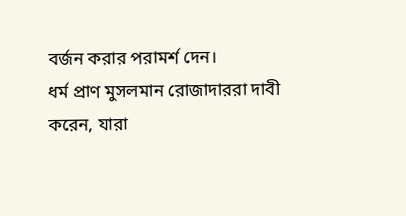বর্জন করার পরামর্শ দেন।
ধর্ম প্রাণ মুসলমান রোজাদাররা দাবী করেন, যারা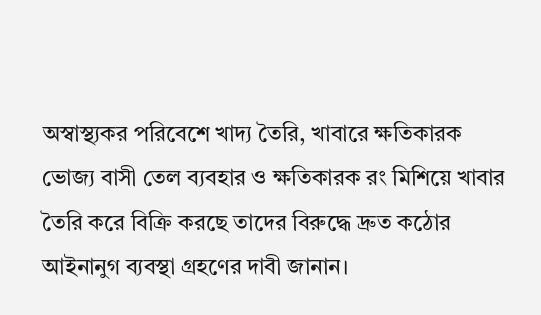অস্বাস্থ্যকর পরিবেশে খাদ্য তৈরি, খাবারে ক্ষতিকারক ভোজ্য বাসী তেল ব্যবহার ও ক্ষতিকারক রং মিশিয়ে খাবার তৈরি করে বিক্রি করছে তাদের বিরুদ্ধে দ্রুত কঠোর আইনানুগ ব্যবস্থা গ্রহণের দাবী জানান।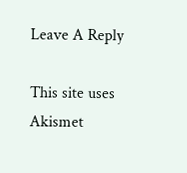Leave A Reply

This site uses Akismet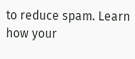to reduce spam. Learn how your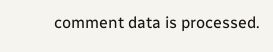comment data is processed.